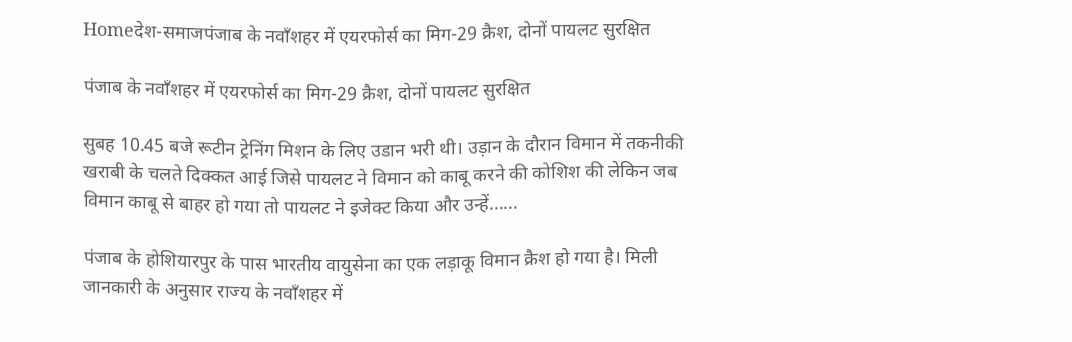Homeदेश-समाजपंजाब के नवाँशहर में एयरफोर्स का मिग-29 क्रैश, दोनों पायलट सुरक्षित

पंजाब के नवाँशहर में एयरफोर्स का मिग-29 क्रैश, दोनों पायलट सुरक्षित

सुबह 10.45 बजे रूटीन ट्रेनिंग मिशन के लिए उडान भरी थी। उड़ान के दौरान विमान में तकनीकी खराबी के चलते दिक्कत आई जिसे पायलट ने विमान को काबू करने की कोशिश की लेकिन जब विमान काबू से बाहर हो गया तो पायलट ने इजेक्ट किया और उन्हें......

पंजाब के होशियारपुर के पास भारतीय वायुसेना का एक लड़ाकू विमान क्रैश हो गया है। मिली जानकारी के अनुसार राज्य के नवाँशहर में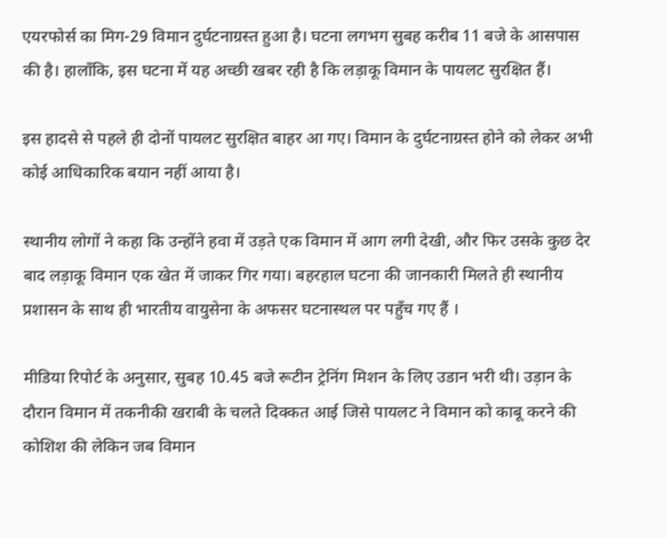एयरफोर्स का मिग-29 विमान दुर्घटनाग्रस्त हुआ है। घटना लगभग सुबह करीब 11 बजे के आसपास की है। हालाँकि, इस घटना में यह अच्छी खबर रही है कि लड़ाकू विमान के पायलट सुरक्षित हैं।

इस हादसे से पहले ही दोनों पायलट सुरक्षित बाहर आ गए। विमान के दुर्घटनाग्रस्त होने को लेकर अभी कोई आधिकारिक बयान नहीं आया है।

स्थानीय लोगों ने कहा कि उन्होंने हवा में उड़ते एक विमान में आग लगी देखी, और फिर उसके कुछ देर बाद लड़ाकू विमान एक खेत में जाकर गिर गया। बहरहाल घटना की जानकारी मिलते ही स्थानीय प्रशासन के साथ ही भारतीय वायुसेना के अफसर घटनास्थल पर पहुँच गए हैं ।

मीडिया रिपोर्ट के अनुसार, सुबह 10.45 बजे रूटीन ट्रेनिंग मिशन के लिए उडान भरी थी। उड़ान के दौरान विमान में तकनीकी खराबी के चलते दिक्कत आई जिसे पायलट ने विमान को काबू करने की कोशिश की लेकिन जब विमान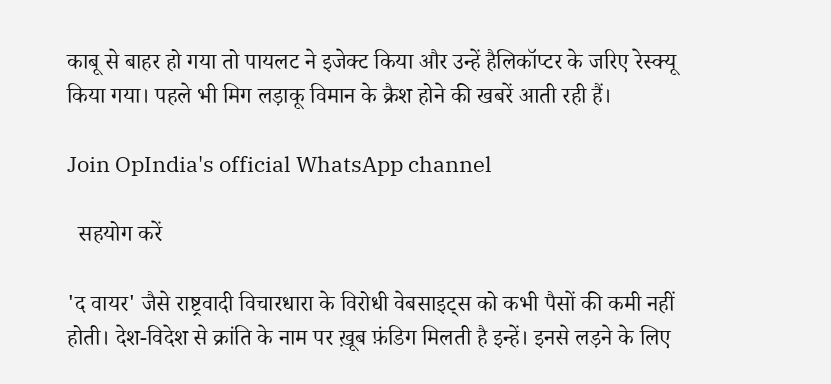काबू से बाहर हो गया तो पायलट ने इजेक्ट किया और उन्हें हैलिकॉप्टर के जरिए रेस्क्यू किया गया। पहले भी मिग लड़ाकू विमान के क्रैश होने की खबरें आती रही हैं।

Join OpIndia's official WhatsApp channel

  सहयोग करें

'द वायर' जैसे राष्ट्रवादी विचारधारा के विरोधी वेबसाइट्स को कभी पैसों की कमी नहीं होती। देश-विदेश से क्रांति के नाम पर ख़ूब फ़ंडिग मिलती है इन्हें। इनसे लड़ने के लिए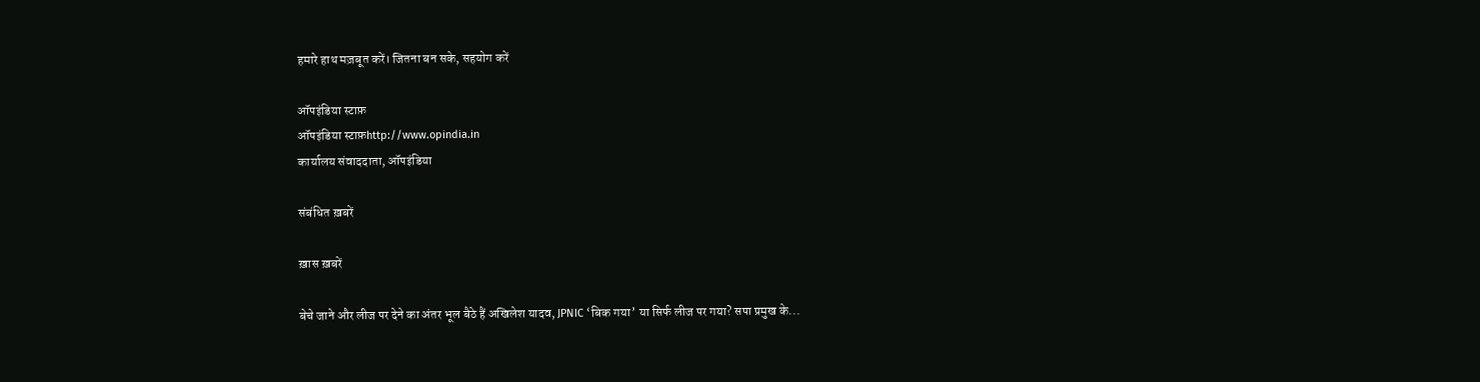हमारे हाथ मज़बूत करें। जितना बन सके, सहयोग करें

ऑपइंडिया स्टाफ़
ऑपइंडिया स्टाफ़http://www.opindia.in
कार्यालय संवाददाता, ऑपइंडिया

संबंधित ख़बरें

ख़ास ख़बरें

बेचे जाने और लीज पर देने का अंतर भूल बैठे हैं अखिलेश यादव, JPNIC ‘बिक गया’ या सिर्फ लीज पर गया? सपा प्रमुख के...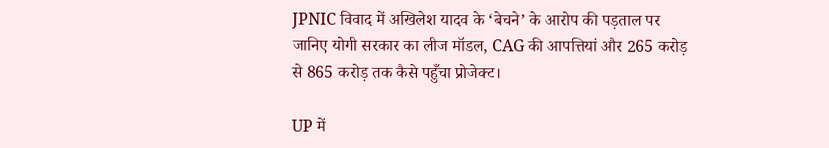JPNIC विवाद में अखिलेश यादव के ‘बेचने’ के आरोप की पड़ताल पर जानिए योगी सरकार का लीज मॉडल, CAG की आपत्तियां और 265 करोड़ से 865 करोड़ तक कैसे पहुँचा प्रोजेक्ट।

UP में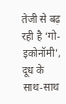तेजी से बढ़ रही है ‘गो-इकोनॉमी’, दूध के साथ-साथ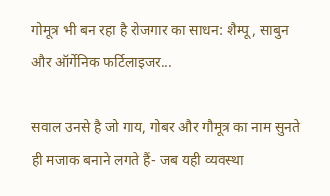गोमूत्र भी बन रहा है रोजगार का साधन: शैम्पू, साबुन और ऑर्गेनिक फर्टिलाइजर...

सवाल उनसे है जो गाय, गोबर और गौमूत्र का नाम सुनते ही मजाक बनाने लगते हैं- जब यही व्यवस्था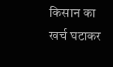किसान का खर्च घटाकर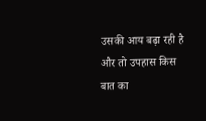उसकी आय बढ़ा रही है और तो उपहास किस बात का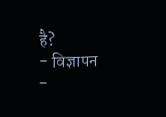है?
- विज्ञापन -